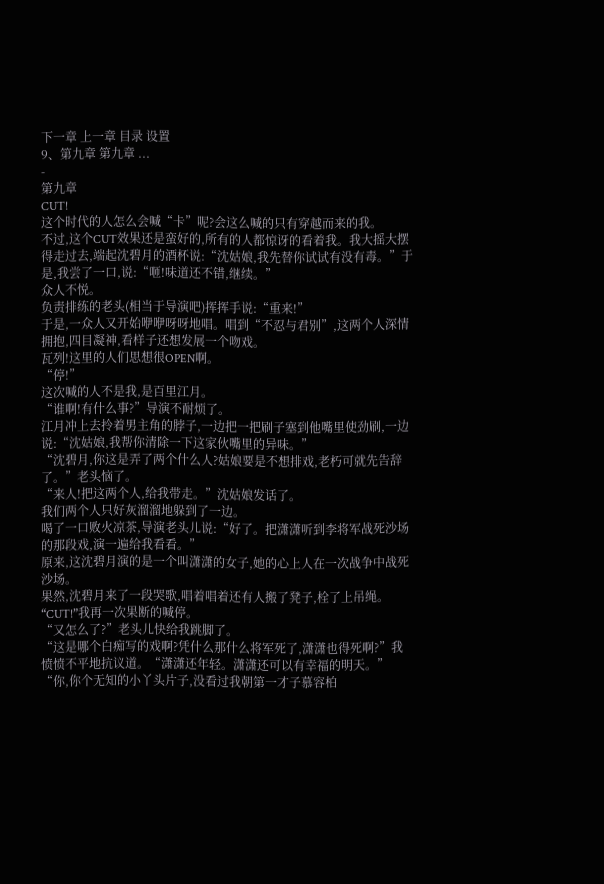下一章 上一章 目录 设置
9、第九章 第九章 ...
-
第九章
CUT!
这个时代的人怎么会喊“卡”呢?会这么喊的只有穿越而来的我。
不过,这个CUT效果还是蛮好的,所有的人都惊讶的看着我。我大摇大摆得走过去,端起沈碧月的酒杯说:“沈姑娘,我先替你试试有没有毒。”于是,我尝了一口,说:“咂!味道还不错,继续。”
众人不悦。
负责排练的老头(相当于导演吧)挥挥手说:“重来!”
于是,一众人又开始咿咿呀呀地唱。唱到“不忍与君别”,这两个人深情拥抱,四目凝神,看样子还想发展一个吻戏。
瓦列!这里的人们思想很OPEN啊。
“停!”
这次喊的人不是我,是百里江月。
“谁啊!有什么事?”导演不耐烦了。
江月冲上去拎着男主角的脖子,一边把一把刷子塞到他嘴里使劲刷,一边说:“沈姑娘,我帮你清除一下这家伙嘴里的异味。”
“沈碧月,你这是弄了两个什么人?姑娘要是不想排戏,老朽可就先告辞了。”老头恼了。
“来人!把这两个人,给我带走。”沈姑娘发话了。
我们两个人只好灰溜溜地躲到了一边。
喝了一口败火凉茶,导演老头儿说:“好了。把潇潇听到李将军战死沙场的那段戏,演一遍给我看看。”
原来,这沈碧月演的是一个叫潇潇的女子,她的心上人在一次战争中战死沙场。
果然,沈碧月来了一段哭歌,唱着唱着还有人搬了凳子,栓了上吊绳。
“CUT!”我再一次果断的喊停。
“又怎么了?”老头儿快给我跳脚了。
“这是哪个白痴写的戏啊?凭什么那什么将军死了,潇潇也得死啊?”我愤愤不平地抗议道。“潇潇还年轻。潇潇还可以有幸福的明天。”
“你,你个无知的小丫头片子,没看过我朝第一才子慕容柏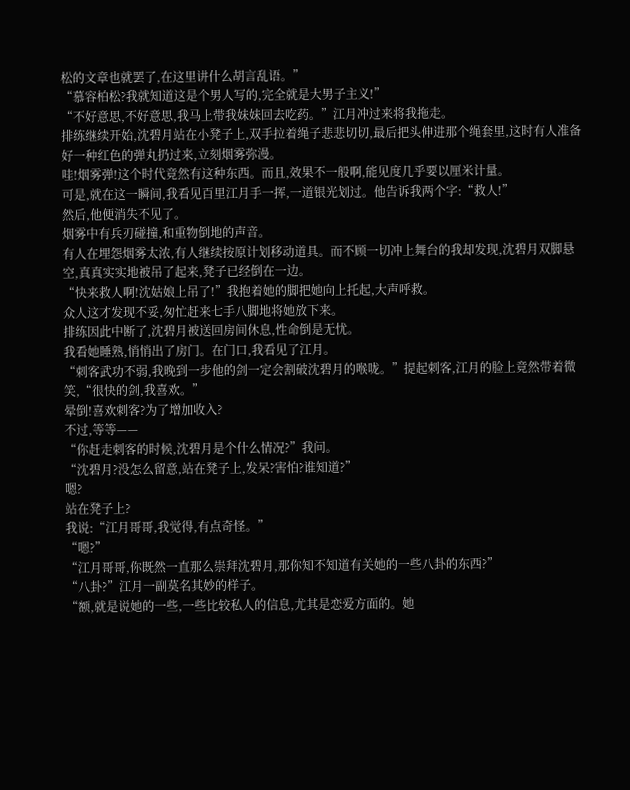松的文章也就罢了,在这里讲什么胡言乱语。”
“慕容柏松?我就知道这是个男人写的,完全就是大男子主义!”
“不好意思,不好意思,我马上带我妹妹回去吃药。”江月冲过来将我拖走。
排练继续开始,沈碧月站在小凳子上,双手拉着绳子悲悲切切,最后把头伸进那个绳套里,这时有人准备好一种红色的弹丸扔过来,立刻烟雾弥漫。
哇!烟雾弹!这个时代竟然有这种东西。而且,效果不一般啊,能见度几乎要以厘米计量。
可是,就在这一瞬间,我看见百里江月手一挥,一道银光划过。他告诉我两个字:“救人!”
然后,他便消失不见了。
烟雾中有兵刃碰撞,和重物倒地的声音。
有人在埋怨烟雾太浓,有人继续按原计划移动道具。而不顾一切冲上舞台的我却发现,沈碧月双脚悬空,真真实实地被吊了起来,凳子已经倒在一边。
“快来救人啊!沈姑娘上吊了!”我抱着她的脚把她向上托起,大声呼救。
众人这才发现不妥,匆忙赶来七手八脚地将她放下来。
排练因此中断了,沈碧月被送回房间休息,性命倒是无忧。
我看她睡熟,悄悄出了房门。在门口,我看见了江月。
“刺客武功不弱,我晚到一步他的剑一定会割破沈碧月的喉咙。”提起刺客,江月的脸上竟然带着微笑,“很快的剑,我喜欢。”
晕倒!喜欢刺客?为了增加收入?
不过,等等——
“你赶走刺客的时候,沈碧月是个什么情况?”我问。
“沈碧月?没怎么留意,站在凳子上,发呆?害怕?谁知道?”
嗯?
站在凳子上?
我说:“江月哥哥,我觉得,有点奇怪。”
“嗯?”
“江月哥哥,你既然一直那么崇拜沈碧月,那你知不知道有关她的一些八卦的东西?”
“八卦?”江月一副莫名其妙的样子。
“额,就是说她的一些,一些比较私人的信息,尤其是恋爱方面的。她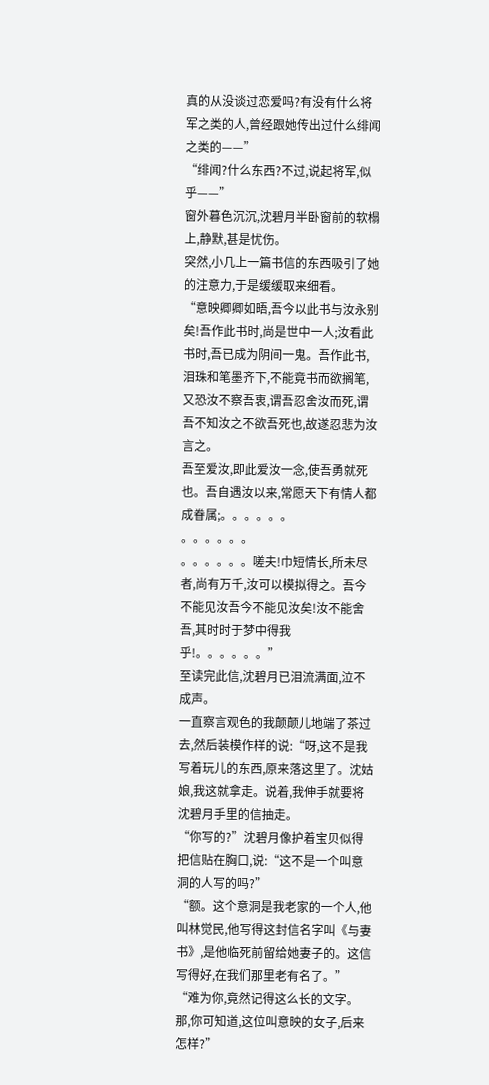真的从没谈过恋爱吗?有没有什么将军之类的人,曾经跟她传出过什么绯闻之类的——”
“绯闻?什么东西?不过,说起将军,似乎——”
窗外暮色沉沉,沈碧月半卧窗前的软榻上,静默,甚是忧伤。
突然,小几上一篇书信的东西吸引了她的注意力,于是缓缓取来细看。
“意映卿卿如晤,吾今以此书与汝永别矣!吾作此书时,尚是世中一人;汝看此书时,吾已成为阴间一鬼。吾作此书,泪珠和笔墨齐下,不能竟书而欲搁笔,又恐汝不察吾衷,谓吾忍舍汝而死,谓吾不知汝之不欲吾死也,故遂忍悲为汝言之。
吾至爱汝,即此爱汝一念,使吾勇就死也。吾自遇汝以来,常愿天下有情人都成眷属;。。。。。。
。。。。。。
。。。。。。嗟夫!巾短情长,所未尽者,尚有万千,汝可以模拟得之。吾今不能见汝吾今不能见汝矣!汝不能舍吾,其时时于梦中得我乎!。。。。。。”
至读完此信,沈碧月已泪流满面,泣不成声。
一直察言观色的我颠颠儿地端了茶过去,然后装模作样的说:“呀,这不是我写着玩儿的东西,原来落这里了。沈姑娘,我这就拿走。说着,我伸手就要将沈碧月手里的信抽走。
“你写的?”沈碧月像护着宝贝似得把信贴在胸口,说:“这不是一个叫意洞的人写的吗?”
“额。这个意洞是我老家的一个人,他叫林觉民,他写得这封信名字叫《与妻书》,是他临死前留给她妻子的。这信写得好,在我们那里老有名了。”
“难为你,竟然记得这么长的文字。那,你可知道,这位叫意映的女子,后来怎样?”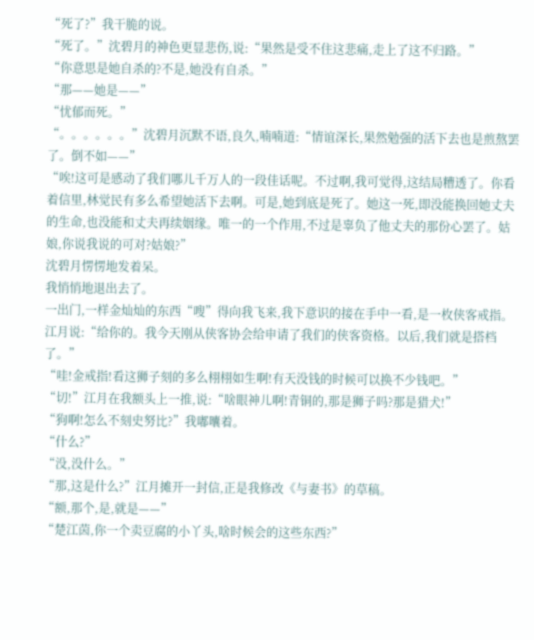“死了?”我干脆的说。
“死了。”沈碧月的神色更显悲伤,说:“果然是受不住这悲痛,走上了这不归路。”
“你意思是她自杀的?不是,她没有自杀。”
“那——她是——”
“忧郁而死。”
“。。。。。。”沈碧月沉默不语,良久,喃喃道:“情谊深长,果然勉强的活下去也是煎熬罢了。倒不如——”
“唉!这可是感动了我们哪儿千万人的一段佳话呢。不过啊,我可觉得,这结局糟透了。你看着信里,林觉民有多么希望她活下去啊。可是,她到底是死了。她这一死,即没能换回她丈夫的生命,也没能和丈夫再续姻缘。唯一的一个作用,不过是辜负了他丈夫的那份心罢了。姑娘,你说我说的可对?姑娘?”
沈碧月愣愣地发着呆。
我悄悄地退出去了。
一出门,一样金灿灿的东西“嗖”得向我飞来,我下意识的接在手中一看,是一枚侠客戒指。
江月说:“给你的。我今天刚从侠客协会给申请了我们的侠客资格。以后,我们就是搭档了。”
“哇!金戒指!看这狮子刻的多么栩栩如生啊!有天没钱的时候可以换不少钱吧。”
“切!”江月在我额头上一推,说:“啥眼神儿啊!青铜的,那是狮子吗?那是猎犬!”
“狗啊!怎么不刻史努比?”我嘟囔着。
“什么?”
“没,没什么。”
“那,这是什么?”江月摊开一封信,正是我修改《与妻书》的草稿。
“额,那个,是,就是——”
“楚江茵,你一个卖豆腐的小丫头,啥时候会的这些东西?”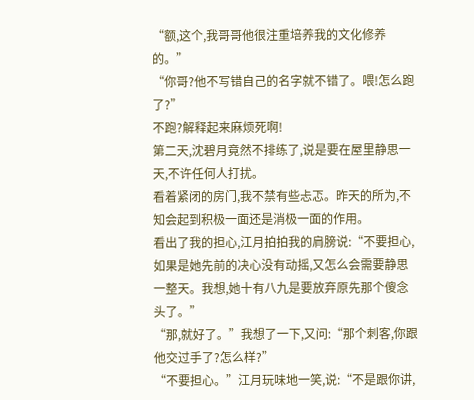“额,这个,我哥哥他很注重培养我的文化修养的。”
“你哥?他不写错自己的名字就不错了。喂!怎么跑了?”
不跑?解释起来麻烦死啊!
第二天,沈碧月竟然不排练了,说是要在屋里静思一天,不许任何人打扰。
看着紧闭的房门,我不禁有些忐忑。昨天的所为,不知会起到积极一面还是消极一面的作用。
看出了我的担心,江月拍拍我的肩膀说:“不要担心,如果是她先前的决心没有动摇,又怎么会需要静思一整天。我想,她十有八九是要放弃原先那个傻念头了。”
“那,就好了。”我想了一下,又问:“那个刺客,你跟他交过手了?怎么样?”
“不要担心。”江月玩味地一笑,说:“不是跟你讲,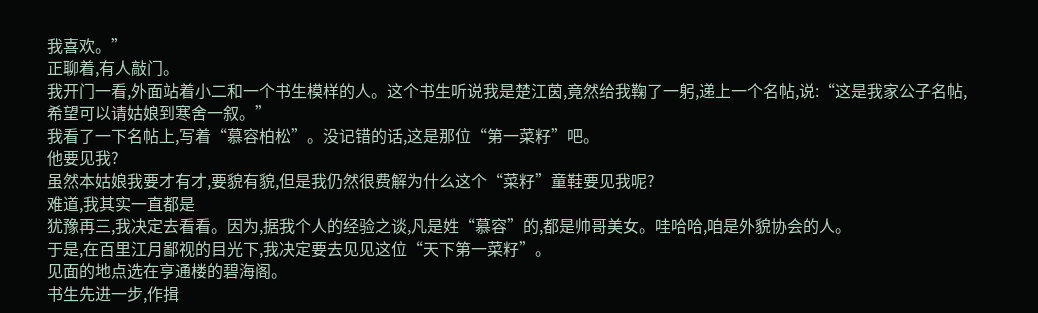我喜欢。”
正聊着,有人敲门。
我开门一看,外面站着小二和一个书生模样的人。这个书生听说我是楚江茵,竟然给我鞠了一躬,递上一个名帖,说:“这是我家公子名帖,希望可以请姑娘到寒舍一叙。”
我看了一下名帖上,写着“慕容柏松”。没记错的话,这是那位“第一菜籽”吧。
他要见我?
虽然本姑娘我要才有才,要貌有貌,但是我仍然很费解为什么这个“菜籽”童鞋要见我呢?
难道,我其实一直都是
犹豫再三,我决定去看看。因为,据我个人的经验之谈,凡是姓“慕容”的,都是帅哥美女。哇哈哈,咱是外貌协会的人。
于是,在百里江月鄙视的目光下,我决定要去见见这位“天下第一菜籽”。
见面的地点选在亨通楼的碧海阁。
书生先进一步,作揖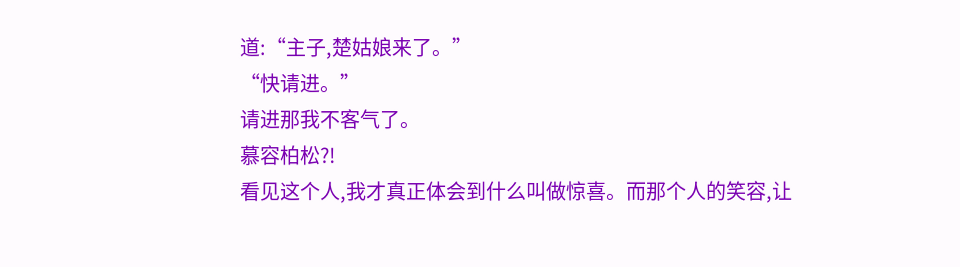道:“主子,楚姑娘来了。”
“快请进。”
请进那我不客气了。
慕容柏松?!
看见这个人,我才真正体会到什么叫做惊喜。而那个人的笑容,让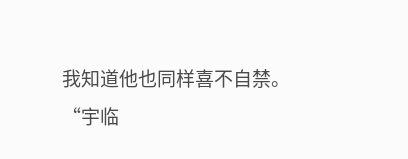我知道他也同样喜不自禁。
“宇临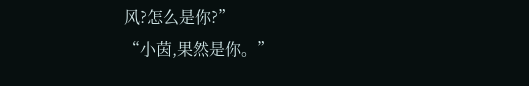风?怎么是你?”
“小茵,果然是你。”